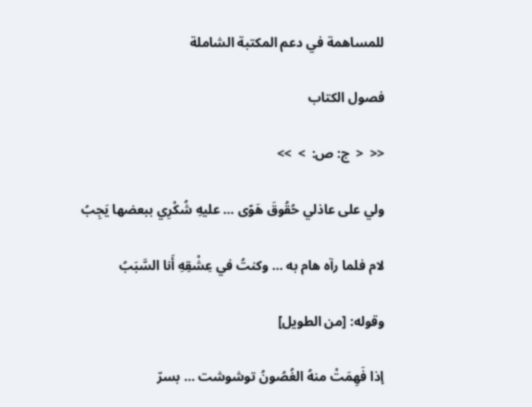للمساهمة في دعم المكتبة الشاملة

فصول الكتاب

<<  <  ج: ص:  >  >>

ولي على عاذلي حُقُوقَ هَوًى … عليهِ شُكْرِي ببعضها يَجِبُ

لام فلما رآه هام به … وكنتُ في عِشْقِهِ أَنا السَّبَبُ

وقوله: [من الطويل]

إذا فَهِمَتْ منهُ الغُصُونُ توشوشت … بسرّ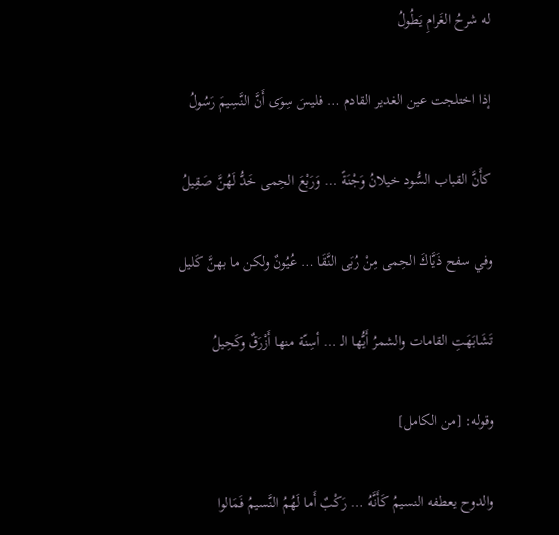له شرحُ الغَرامِ يَطُولُ

إذا اختلجت عين الغدير القادم … فليسَ سِوَى أَنَّ النَّسِيمَ رَسُولُ

كأَنَّ القباب السُّود خيلانُ وَجْنَةً … وَرَبْعَ الحِمى خَدُّ لَهُنَّ صَقِيلُ

وفي سفح ذَيَّاكَ الحِمى مِنْ رُبَى النَّقَا … عُيُونٌ ولكن ما بهنَّ كَليل

تَشَابَهَتِ القامات والشمرُ أَيُّها الـ … أسِنّة منها أَزْرَقٌ وكَحِيلُ

وقوله: [من الكامل]

والدوح يعطفه النسيمُ كَأَنَّهُ … رَكْبٌ أَما لَهُمُ النَّسيمُ فَمَالوا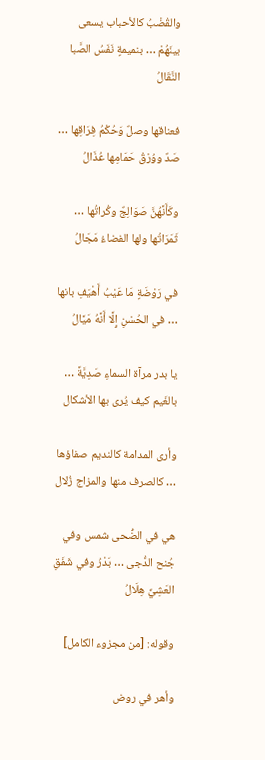والقُضْبُ كالأحباب يسعى بينَهُمْ … بنميمةٍ نَفَسُ الصَّبا النَّقَالُ

فعناقها وصلٌ وَحُكْمُ فِرَاقِها … صَدٌ ووُرْقُ حَمَامِها عُذَالُ

وكَأَنَّهُنَّ صَوَالِجٌ وكُراتُها … ثَمَرَاتُها ولها الفضاءُ مَجَالُ

في رَوْضَةٍ مَا عَيْبُ أَهْيَفِ بانها … في الحُسْنِ إِلَّا أَنَّهُ مَيَّالُ

يا بدر مرآة السماءِ صَدِيَّةً … بالغَيم كيف يُرى بها الأشكال

وأرى المدامة كالنديم صفاؤها … كالصرف منها والمزاج زُلال

هي في الضُّحى شمس وفي جُنح الدُّجى … بَدْرُ وفي شَفَقِ العَشِيِّ هِلَالُ

وقوله: [من مجزوء الكامل]

وأهر في روض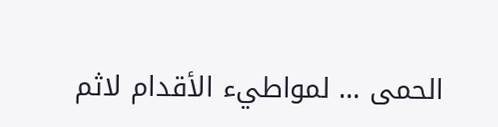الحمى … لمواطيء الأقدام لاثم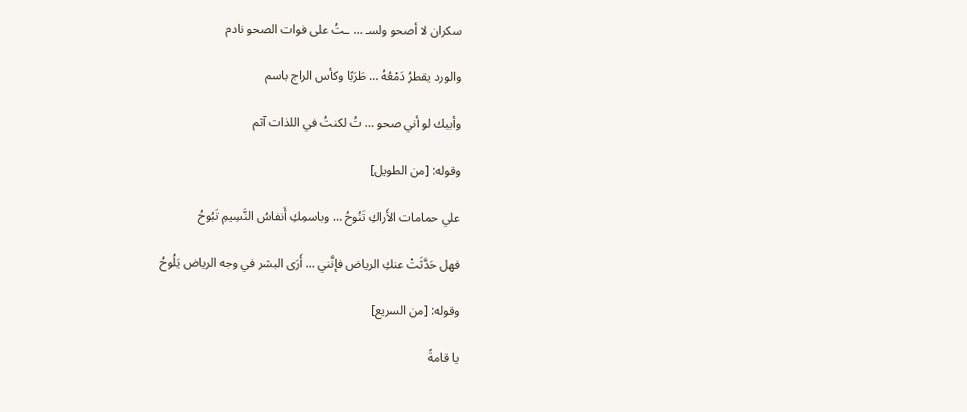سكران لا أصحو ولسـ … ـتُ على فوات الصحو نادم

والورد يقطرُ دَمْعُهُ … طَرَبًا وكأس الراج باسم

وأبيك لو أني صحو … تُ لكنتُ في اللذات آثم

وقوله: [من الطويل]

علي حمامات الأَراكِ تَنُوحُ … وباسمِكِ أَنفاسُ النَّسِيمِ تَبُوحُ

فهل حَدَّثَتْ عنكِ الرياض فإنَّني … أَرَى البشر في وجه الرياض يَلُوحُ

وقوله: [من السريع]

يا قامةً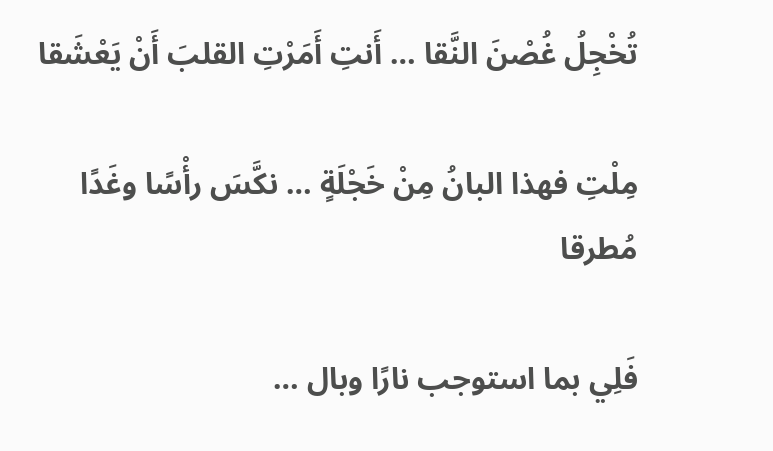تُخْجِلُ غُصْنَ النَّقا … أَنتِ أَمَرْتِ القلبَ أَنْ يَعْشَقا

مِلْتِ فهذا البانُ مِنْ خَجْلَةٍ … نكَّسَ رأْسًا وغَدًا مُطرقا

فَلِي بما استوجب نارًا وبال …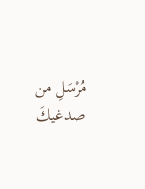مُرْسَلِ من صدغيكَ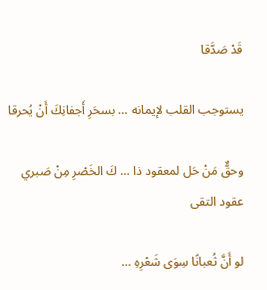قَدْ صَدَّقا

يستوجب القلب لإيمانه … بسحَرِ أَجفانِكَ أَنْ يُحرقا

وحقٌّ مَنْ حَل لمعقود ذا … كَ الخَصْرِ مِنْ صَبري عقود التقى

لو أَنَّ ثُعبانًا سِوَى شَعْرِهِ …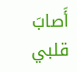أَصابَ قلبي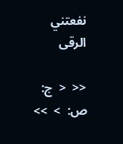نفعتني الرقى

<<  <  ج: ص:  >  >>